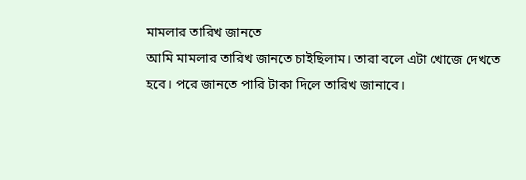মামলার তারিখ জানতে
আমি মামলার তারিখ জানতে চাইছিলাম। তারা বলে এটা খোজে দেখতে হবে। পরে জানতে পারি টাকা দিলে তারিখ জানাবে।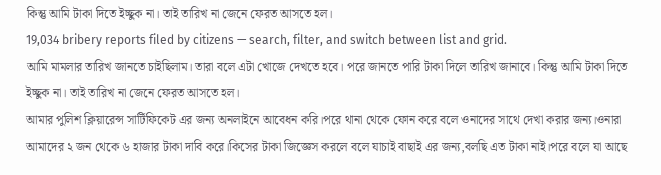কিন্তু আমি টাকা দিতে ইচ্ছুক না। তাই তারিখ না জেনে ফেরত আসতে হল।
19,034 bribery reports filed by citizens — search, filter, and switch between list and grid.
আমি মামলার তারিখ জানতে চাইছিলাম। তারা বলে এটা খোজে দেখতে হবে। পরে জানতে পারি টাকা দিলে তারিখ জানাবে। কিন্তু আমি টাকা দিতে ইচ্ছুক না। তাই তারিখ না জেনে ফেরত আসতে হল।
আমার পুলিশ ক্লিয়ারেন্স সার্টিফিকেট এর জন্য অনলাইনে আবেধন করি।পরে থানা থেকে ফোন করে বলে ওনাদের সাথে দেখা করার জন্য।ওনারা আমাদের ২ জন থেকে ৬ হাজার টাকা দাবি করে।কিসের টাকা জিজ্ঞেস করলে বলে যাচাই বাছাই এর জন্য,বলছি এত টাকা নাই।পরে বলে যা আছে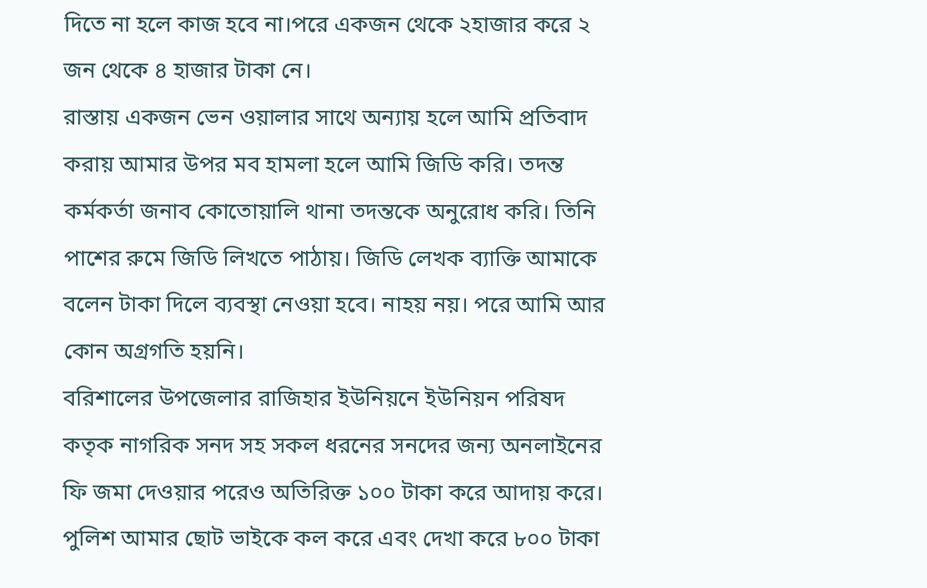দিতে না হলে কাজ হবে না।পরে একজন থেকে ২হাজার করে ২ জন থেকে ৪ হাজার টাকা নে।
রাস্তায় একজন ভেন ওয়ালার সাথে অন্যায় হলে আমি প্রতিবাদ করায় আমার উপর মব হামলা হলে আমি জিডি করি। তদন্ত কর্মকর্তা জনাব কোতোয়ালি থানা তদন্তকে অনুরোধ করি। তিনি পাশের রুমে জিডি লিখতে পাঠায়। জিডি লেখক ব্যাক্তি আমাকে বলেন টাকা দিলে ব্যবস্থা নেওয়া হবে। নাহয় নয়। পরে আমি আর কোন অগ্রগতি হয়নি।
বরিশালের উপজেলার রাজিহার ইউনিয়নে ইউনিয়ন পরিষদ কতৃক নাগরিক সনদ সহ সকল ধরনের সনদের জন্য অনলাইনের ফি জমা দেওয়ার পরেও অতিরিক্ত ১০০ টাকা করে আদায় করে।
পুলিশ আমার ছোট ভাইকে কল করে এবং দেখা করে ৮০০ টাকা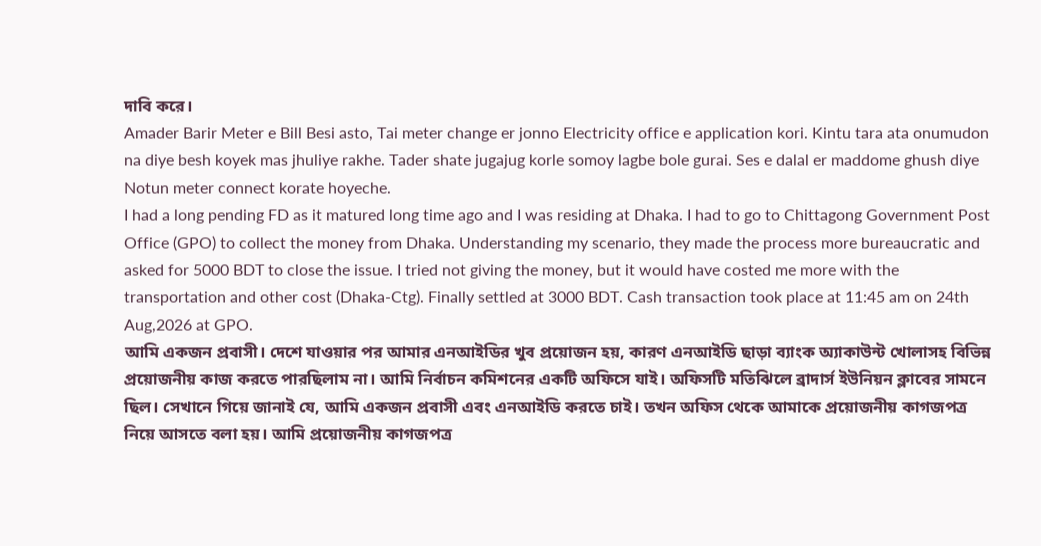দাবি করে।
Amader Barir Meter e Bill Besi asto, Tai meter change er jonno Electricity office e application kori. Kintu tara ata onumudon na diye besh koyek mas jhuliye rakhe. Tader shate jugajug korle somoy lagbe bole gurai. Ses e dalal er maddome ghush diye Notun meter connect korate hoyeche.
I had a long pending FD as it matured long time ago and I was residing at Dhaka. I had to go to Chittagong Government Post Office (GPO) to collect the money from Dhaka. Understanding my scenario, they made the process more bureaucratic and asked for 5000 BDT to close the issue. I tried not giving the money, but it would have costed me more with the transportation and other cost (Dhaka-Ctg). Finally settled at 3000 BDT. Cash transaction took place at 11:45 am on 24th Aug,2026 at GPO.
আমি একজন প্রবাসী। দেশে যাওয়ার পর আমার এনআইডির খুব প্রয়োজন হয়, কারণ এনআইডি ছাড়া ব্যাংক অ্যাকাউন্ট খোলাসহ বিভিন্ন প্রয়োজনীয় কাজ করতে পারছিলাম না। আমি নির্বাচন কমিশনের একটি অফিসে যাই। অফিসটি মতিঝিলে ব্রাদার্স ইউনিয়ন ক্লাবের সামনে ছিল। সেখানে গিয়ে জানাই যে, আমি একজন প্রবাসী এবং এনআইডি করতে চাই। তখন অফিস থেকে আমাকে প্রয়োজনীয় কাগজপত্র নিয়ে আসতে বলা হয়। আমি প্রয়োজনীয় কাগজপত্র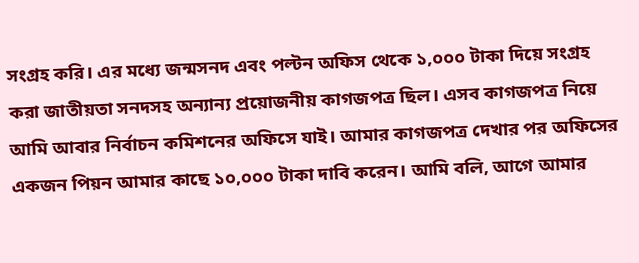সংগ্রহ করি। এর মধ্যে জন্মসনদ এবং পল্টন অফিস থেকে ১,০০০ টাকা দিয়ে সংগ্রহ করা জাতীয়তা সনদসহ অন্যান্য প্রয়োজনীয় কাগজপত্র ছিল। এসব কাগজপত্র নিয়ে আমি আবার নির্বাচন কমিশনের অফিসে যাই। আমার কাগজপত্র দেখার পর অফিসের একজন পিয়ন আমার কাছে ১০,০০০ টাকা দাবি করেন। আমি বলি, আগে আমার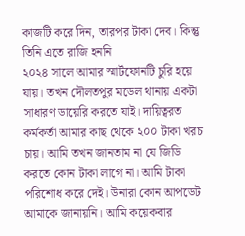কাজটি করে দিন, তারপর টাকা দেব। কিন্তু তিনি এতে রাজি হননি
২০২৪ সালে আমার স্মার্টফোনটি চুরি হয়ে যায়। তখন দৌলতপুর মডেল থানায় একটা সাধারণ ডায়েরি করতে যাই। দায়িত্বরত কর্মকর্তা আমার কাছ থেকে ২০০ টাকা খরচ চায়। আমি তখন জানতাম না যে জিডি করতে কোন টাকা লাগে না। আমি টাকা পরিশোধ করে দেই। উনারা কোন আপডেট আমাকে জানায়নি। আমি কয়েকবার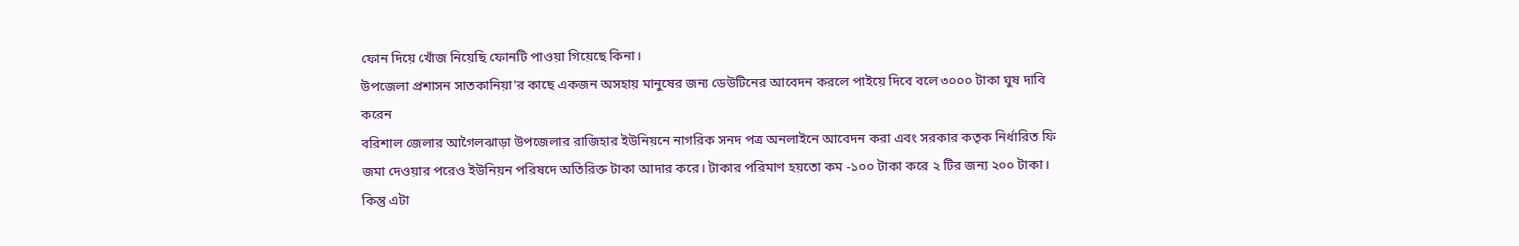ফোন দিয়ে খোঁজ নিয়েছি ফোনটি পাওয়া গিয়েছে কিনা।
উপজেলা প্রশাসন সাতকানিয়া'র কাছে একজন অসহায় মানুষের জন্য ডেউটিনের আবেদন করলে পাইয়ে দিবে বলে ৩০০০ টাকা ঘুষ দাবি করেন
বরিশাল জেলার আগৈলঝাড়া উপজেলার রাজিহার ইউনিয়নে নাগরিক সনদ পত্র অনলাইনে আবেদন করা এবং সরকার কতৃক নির্ধারিত ফি জমা দেওয়ার পরেও ইউনিয়ন পরিষদে অতিরিক্ত টাকা আদার করে। টাকার পরিমাণ হয়তো কম -১০০ টাকা করে ২ টির জন্য ২০০ টাকা। কিন্তু এটা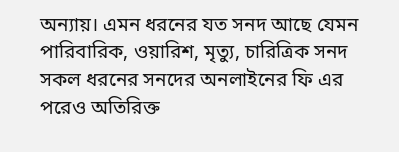অন্যায়। এমন ধরনের যত সনদ আছে যেমন পারিবারিক, ওয়ারিশ, মৃত্যু, চারিত্রিক সনদ সকল ধরনের সনদের অনলাইনের ফি এর পরেও অতিরিক্ত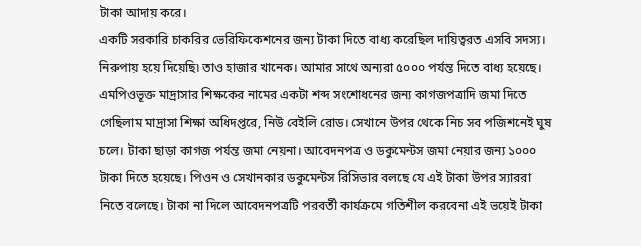টাকা আদায় করে।
একটি সরকারি চাকরির ভেরিফিকেশনের জন্য টাকা দিতে বাধ্য করেছিল দায়িত্বরত এসবি সদস্য। নিরুপায় হয়ে দিয়েছি৷ তাও হাজার খানেক। আমার সাথে অন্যরা ৫০০০ পর্যন্ত দিতে বাধ্য হয়েছে।
এমপিওভূক্ত মাদ্রাসার শিক্ষকের নামের একটা শব্দ সংশোধনের জন্য কাগজপত্রাদি জমা দিতে গেছিলাম মাদ্রাসা শিক্ষা অধিদপ্তরে, নিউ বেইলি রোড। সেখানে উপর থেকে নিচ সব পজিশনেই ঘুষ চলে। টাকা ছাড়া কাগজ পর্যন্ত জমা নেয়না। আবেদনপত্র ও ডকুমেন্টস জমা নেয়ার জন্য ১০০০ টাকা দিতে হয়েছে। পিওন ও সেখানকার ডকুমেন্টস রিসিভার বলছে যে এই টাকা উপর স্যাররা নিতে বলেছে। টাকা না দিলে আবেদনপত্রটি পরবর্তী কার্যক্রমে গতিশীল করবেনা এই ভয়েই টাকা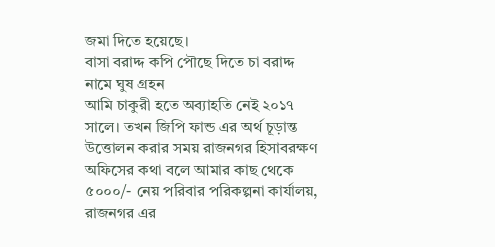জমা দিতে হয়েছে।
বাসা বরাদ্দ কপি পৌছে দিতে চা বরাদ্দ নামে ঘুষ গ্রহন
আমি চাকুরী হতে অব্যাহতি নেই ২০১৭ সালে। তখন জিপি ফান্ড এর অর্থ চূড়ান্ত উত্তোলন করার সময় রাজনগর হিসাবরক্ষণ অফিসের কথা বলে আমার কাছ থেকে ৫০০০/- নেয় পরিবার পরিকল্পনা কার্যালয়, রাজনগর এর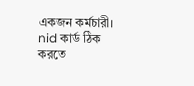একজন কর্মচারী।
nid কার্ড ঠিক করতে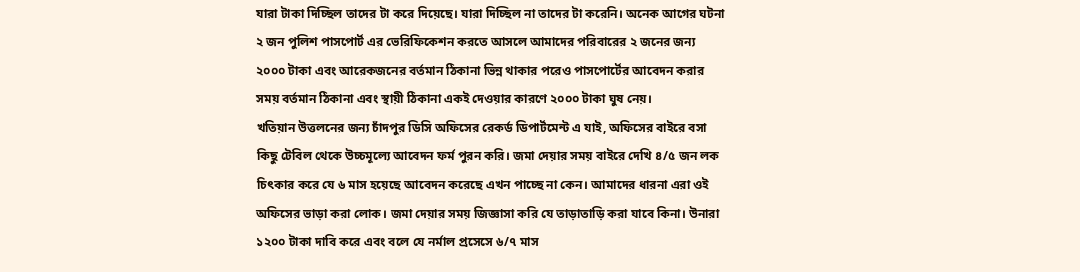যারা টাকা দিচ্ছিল তাদের টা করে দিয়েছে। যারা দিচ্ছিল না তাদের টা করেনি। অনেক আগের ঘটনা
২ জন পুলিশ পাসপোর্ট এর ভেরিফিকেশন করতে আসলে আমাদের পরিবারের ২ জনের জন্য ২০০০ টাকা এবং আরেকজনের বর্তমান ঠিকানা ভিন্ন থাকার পরেও পাসপোর্টের আবেদন করার সময় বর্তমান ঠিকানা এবং স্থায়ী ঠিকানা একই দেওয়ার কারণে ২০০০ টাকা ঘুষ নেয়।
খতিয়ান উত্তলনের জন্য চাঁদপুর ডিসি অফিসের রেকর্ড ডিপার্টমেন্ট এ যাই, অফিসের বাইরে বসা কিছু টেবিল থেকে উচ্চমূল্যে আবেদন ফর্ম পুরন করি। জমা দেয়ার সময় বাইরে দেখি ৪/৫ জন লক চিৎকার করে যে ৬ মাস হয়েছে আবেদন করেছে এখন পাচ্ছে না কেন। আমাদের ধারনা এরা ওই অফিসের ভাড়া করা লোক। জমা দেয়ার সময় জিজ্ঞাসা করি যে তাড়াতাড়ি করা যাবে কিনা। উনারা ১২০০ টাকা দাবি করে এবং বলে যে নর্মাল প্রসেসে ৬/৭ মাস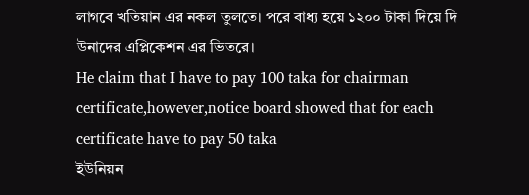লাগবে খতিয়ান এর নকল তুলতে। পরে বাধ্য হয়ে ১২০০ টাকা দিয়ে দি উনাদের এপ্লিকেশন এর ভিতরে।
He claim that I have to pay 100 taka for chairman certificate,however,notice board showed that for each certificate have to pay 50 taka
ইউনিয়ন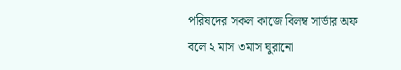পরিষদের সকল কাজে বিলম্ব সার্ভার অফ বলে ২ মাস ৩মাস ঘুরানো